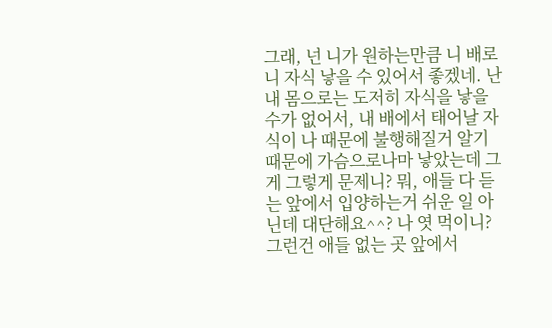그래, 넌 니가 원하는만큼 니 배로 니 자식 낳을 수 있어서 좋겠네. 난 내 몸으로는 도저히 자식을 낳을 수가 없어서, 내 배에서 태어날 자식이 나 때문에 불행해질거 알기 때문에 가슴으로나마 낳았는데 그게 그렇게 문제니? 뭐, 애들 다 듣는 앞에서 입양하는거 쉬운 일 아닌데 대단해요^^? 나 엿 먹이니? 그런건 애들 없는 곳 앞에서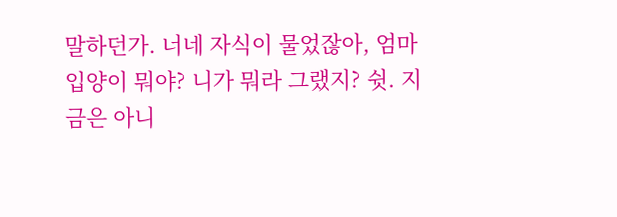말하던가. 너네 자식이 물었잖아, 엄마 입양이 뭐야? 니가 뭐라 그랬지? 쉿. 지금은 아니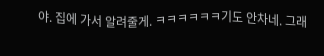야. 집에 가서 알려줄게. ㅋㅋㅋㅋㅋㅋ기도 안차네. 그래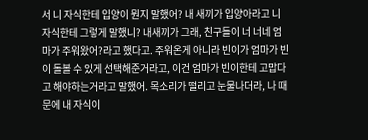서 니 자식한테 입양이 뭔지 말했어? 내 새끼가 입양아라고 니 자식한테 그렇게 말했니? 내새끼가 그래, 친구들이 너 너네 엄마가 주워왔어?라고 했다고. 주워온게 아니라 빈이가 엄마가 빈이 돌볼 수 있게 선택해준거라고, 이건 엄마가 빈이한테 고맙다고 해야하는거라고 말했어. 목소리가 떨리고 눈물나더라, 나 때문에 내 자식이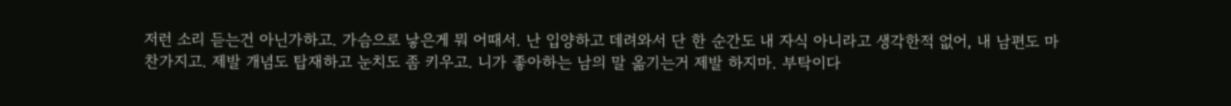저런 소리 듣는건 아닌가하고. 가슴으로 낳은게 뭐 어때서. 난 입양하고 데려와서 단 한 순간도 내 자식 아니라고 생각한적 없어, 내 남편도 마찬가지고. 제발 개념도 탑재하고 눈치도 좀 키우고. 니가 좋아하는 남의 말 옮기는거 제발 하지마. 부탁이다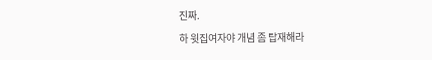진짜.
하 윗집여자야 개념 좀 탑재해라